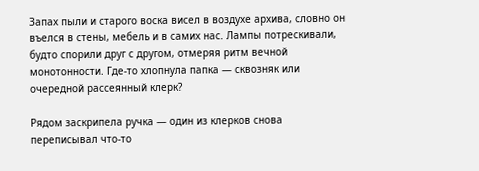Запах пыли и старого воска висел в воздухе архива, словно он въелся в стены, мебель и в самих нас. Лампы потрескивали, будто спорили друг с другом, отмеряя ритм вечной монотонности. Где-то хлопнула папка — сквозняк или очередной рассеянный клерк?

Рядом заскрипела ручка — один из клерков снова переписывал что-то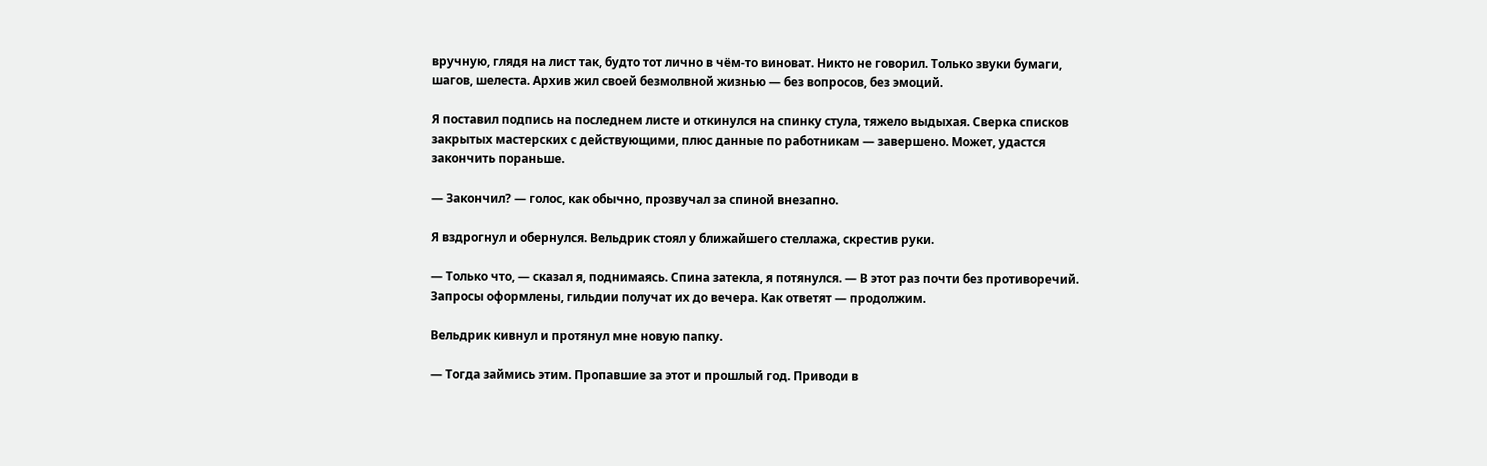вручную, глядя на лист так, будто тот лично в чём-то виноват. Никто не говорил. Только звуки бумаги, шагов, шелеста. Архив жил своей безмолвной жизнью — без вопросов, без эмоций.

Я поставил подпись на последнем листе и откинулся на спинку стула, тяжело выдыхая. Сверка списков закрытых мастерских с действующими, плюс данные по работникам — завершено. Может, удастся закончить пораньше.

— Закончил? — голос, как обычно, прозвучал за спиной внезапно.

Я вздрогнул и обернулся. Вельдрик стоял у ближайшего стеллажа, скрестив руки.

— Только что, — сказал я, поднимаясь. Спина затекла, я потянулся. — В этот раз почти без противоречий. Запросы оформлены, гильдии получат их до вечера. Как ответят — продолжим.

Вельдрик кивнул и протянул мне новую папку.

— Тогда займись этим. Пропавшие за этот и прошлый год. Приводи в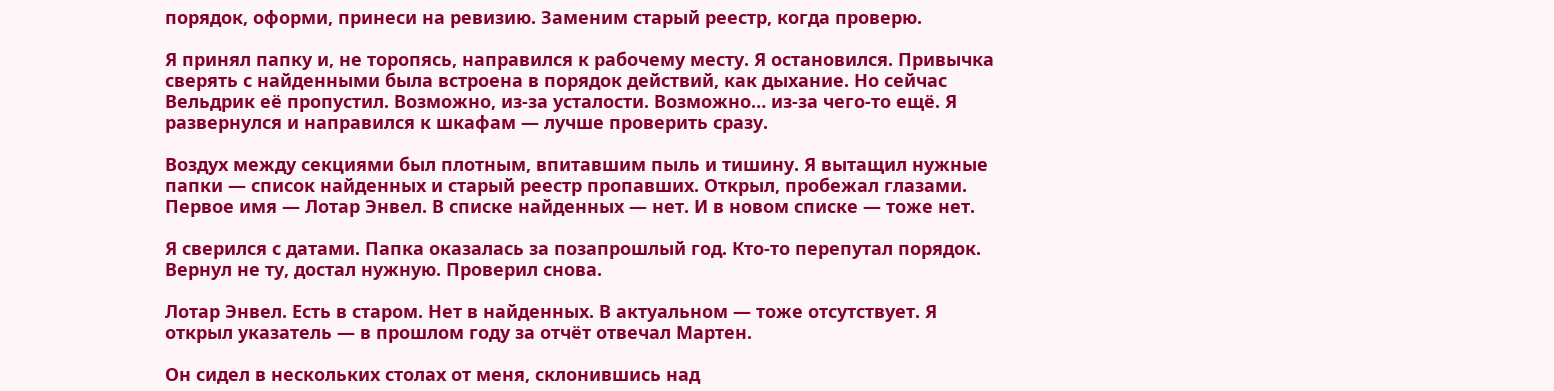порядок, оформи, принеси на ревизию. Заменим старый реестр, когда проверю.

Я принял папку и, не торопясь, направился к рабочему месту. Я остановился. Привычка сверять с найденными была встроена в порядок действий, как дыхание. Но сейчас Вельдрик её пропустил. Возможно, из-за усталости. Возможно… из-за чего-то ещё. Я развернулся и направился к шкафам — лучше проверить сразу.

Воздух между секциями был плотным, впитавшим пыль и тишину. Я вытащил нужные папки — список найденных и старый реестр пропавших. Открыл, пробежал глазами. Первое имя — Лотар Энвел. В списке найденных — нет. И в новом списке — тоже нет.

Я сверился с датами. Папка оказалась за позапрошлый год. Кто-то перепутал порядок. Вернул не ту, достал нужную. Проверил снова.

Лотар Энвел. Есть в старом. Нет в найденных. В актуальном — тоже отсутствует. Я открыл указатель — в прошлом году за отчёт отвечал Мартен.

Он сидел в нескольких столах от меня, склонившись над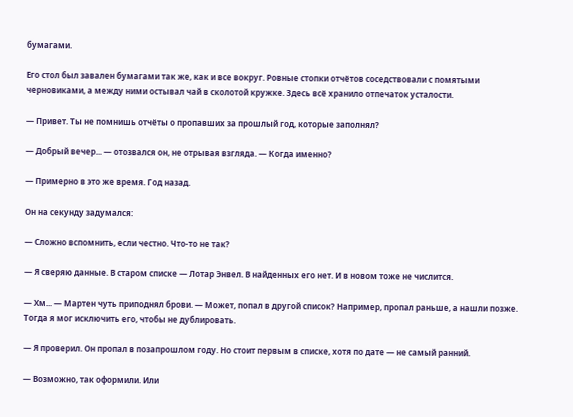бумагами.

Его стол был завален бумагами так же, как и все вокруг. Ровные стопки отчётов соседствовали с помятыми черновиками, а между ними остывал чай в сколотой кружке. Здесь всё хранило отпечаток усталости.

— Привет. Ты не помнишь отчёты о пропавших за прошлый год, которые заполнял?

— Добрый вечер... — отозвался он, не отрывая взгляда. — Когда именно?

— Примерно в это же время. Год назад.

Он на секунду задумался:

— Сложно вспомнить, если честно. Что-то не так?

— Я сверяю данные. В старом списке — Лотар Энвел. В найденных его нет. И в новом тоже не числится.

— Хм... — Мартен чуть приподнял брови. — Может, попал в другой список? Например, пропал раньше, а нашли позже. Тогда я мог исключить его, чтобы не дублировать.

— Я проверил. Он пропал в позапрошлом году. Но стоит первым в списке, хотя по дате — не самый ранний.

— Возможно, так оформили. Или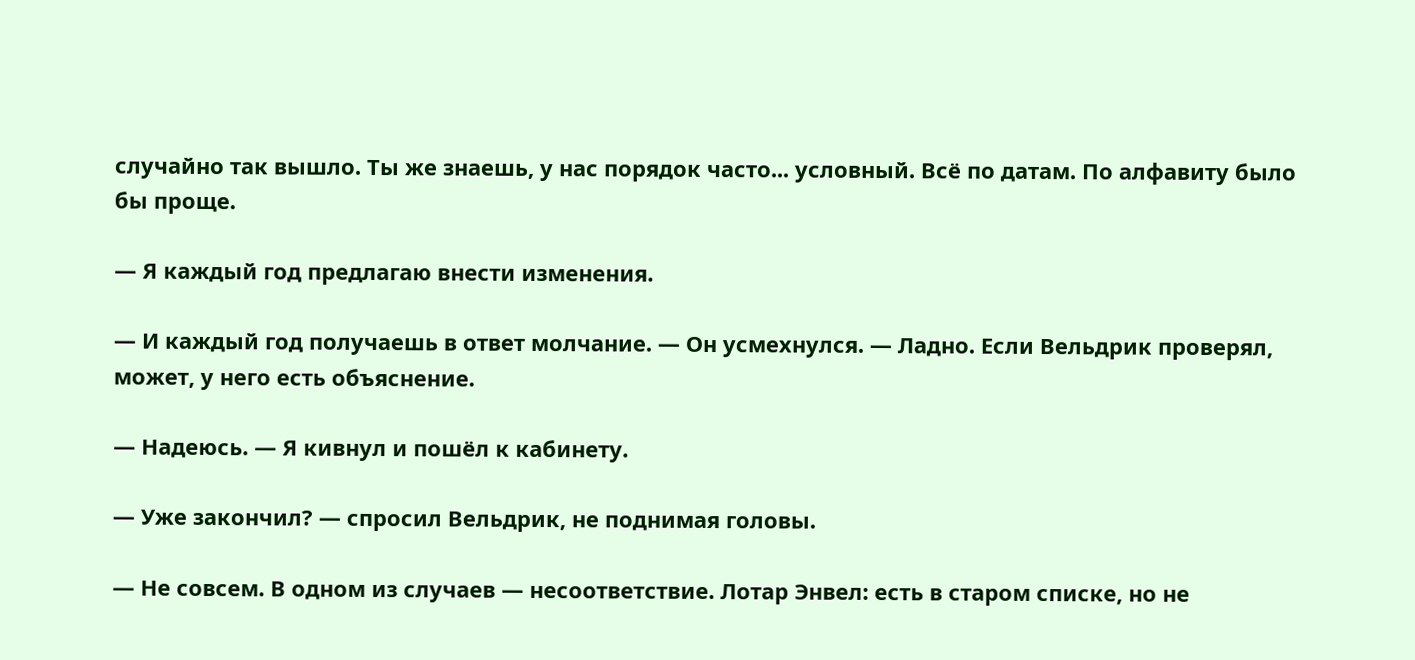случайно так вышло. Ты же знаешь, у нас порядок часто... условный. Всё по датам. По алфавиту было бы проще.

— Я каждый год предлагаю внести изменения.

— И каждый год получаешь в ответ молчание. — Он усмехнулся. — Ладно. Если Вельдрик проверял, может, у него есть объяснение.

— Надеюсь. — Я кивнул и пошёл к кабинету.

— Уже закончил? — спросил Вельдрик, не поднимая головы.

— Не совсем. В одном из случаев — несоответствие. Лотар Энвел: есть в старом списке, но не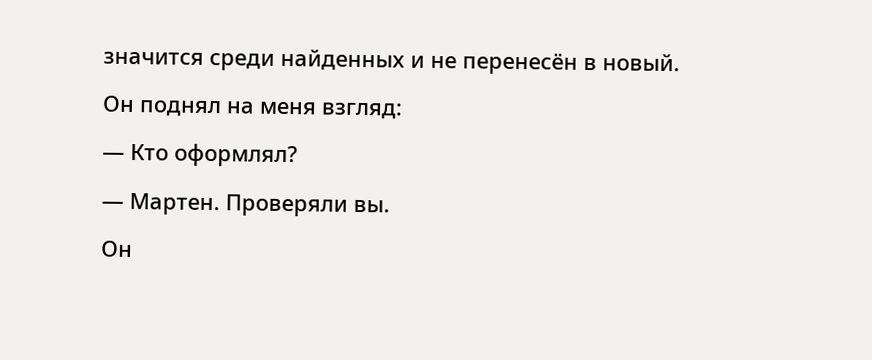значится среди найденных и не перенесён в новый.

Он поднял на меня взгляд:

— Кто оформлял?

— Мартен. Проверяли вы.

Он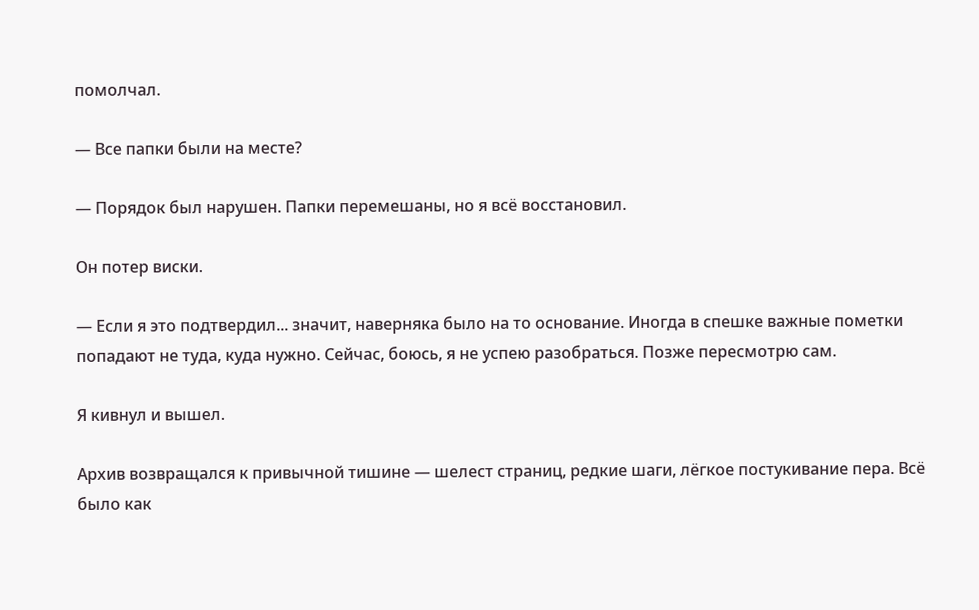помолчал.

— Все папки были на месте?

— Порядок был нарушен. Папки перемешаны, но я всё восстановил.

Он потер виски.

— Если я это подтвердил... значит, наверняка было на то основание. Иногда в спешке важные пометки попадают не туда, куда нужно. Сейчас, боюсь, я не успею разобраться. Позже пересмотрю сам.

Я кивнул и вышел.

Архив возвращался к привычной тишине — шелест страниц, редкие шаги, лёгкое постукивание пера. Всё было как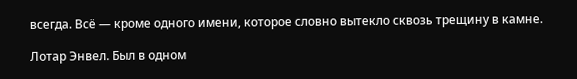всегда. Всё — кроме одного имени, которое словно вытекло сквозь трещину в камне.

Лотар Энвел. Был в одном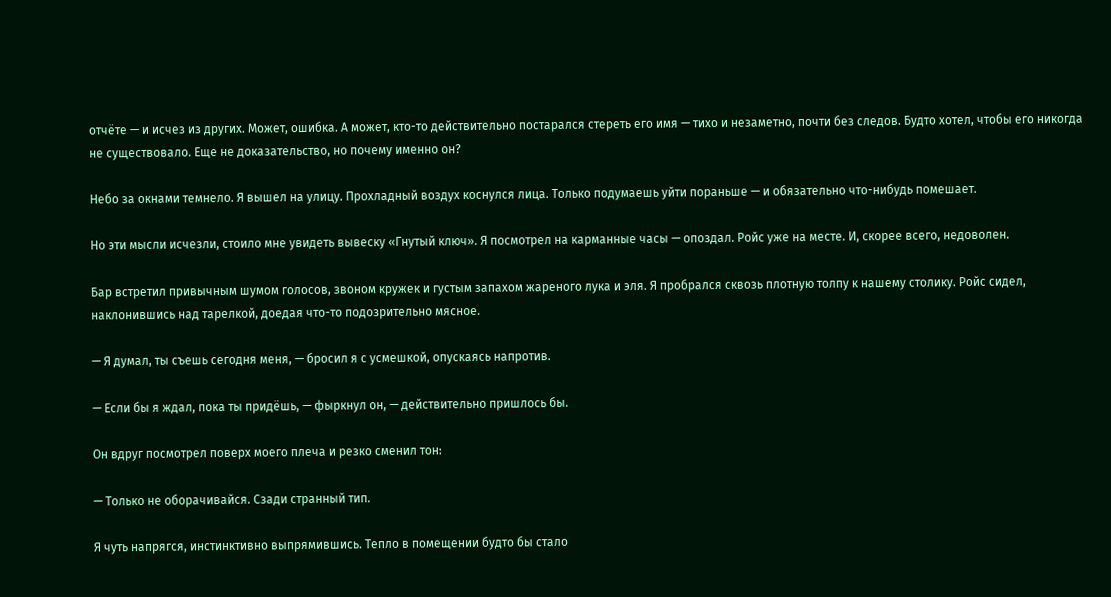отчёте — и исчез из других. Может, ошибка. А может, кто-то действительно постарался стереть его имя — тихо и незаметно, почти без следов. Будто хотел, чтобы его никогда не существовало. Еще не доказательство, но почему именно он?

Небо за окнами темнело. Я вышел на улицу. Прохладный воздух коснулся лица. Только подумаешь уйти пораньше — и обязательно что-нибудь помешает.

Но эти мысли исчезли, стоило мне увидеть вывеску «Гнутый ключ». Я посмотрел на карманные часы — опоздал. Ройс уже на месте. И, скорее всего, недоволен.

Бар встретил привычным шумом голосов, звоном кружек и густым запахом жареного лука и эля. Я пробрался сквозь плотную толпу к нашему столику. Ройс сидел, наклонившись над тарелкой, доедая что-то подозрительно мясное.

— Я думал, ты съешь сегодня меня, — бросил я с усмешкой, опускаясь напротив.

— Если бы я ждал, пока ты придёшь, — фыркнул он, — действительно пришлось бы.

Он вдруг посмотрел поверх моего плеча и резко сменил тон:

— Только не оборачивайся. Сзади странный тип.

Я чуть напрягся, инстинктивно выпрямившись. Тепло в помещении будто бы стало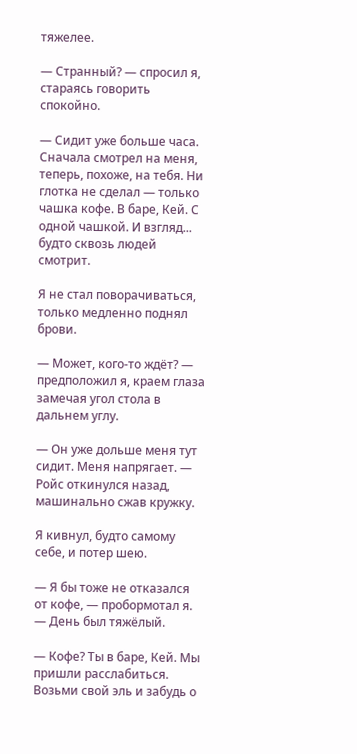тяжелее.

— Странный? — спросил я, стараясь говорить спокойно.

— Сидит уже больше часа. Сначала смотрел на меня, теперь, похоже, на тебя. Ни глотка не сделал — только чашка кофе. В баре, Кей. С одной чашкой. И взгляд... будто сквозь людей смотрит.

Я не стал поворачиваться, только медленно поднял брови.

— Может, кого-то ждёт? — предположил я, краем глаза замечая угол стола в дальнем углу.

— Он уже дольше меня тут сидит. Меня напрягает. — Ройс откинулся назад, машинально сжав кружку.

Я кивнул, будто самому себе, и потер шею.

— Я бы тоже не отказался от кофе, — пробормотал я. — День был тяжёлый.

— Кофе? Ты в баре, Кей. Мы пришли расслабиться. Возьми свой эль и забудь о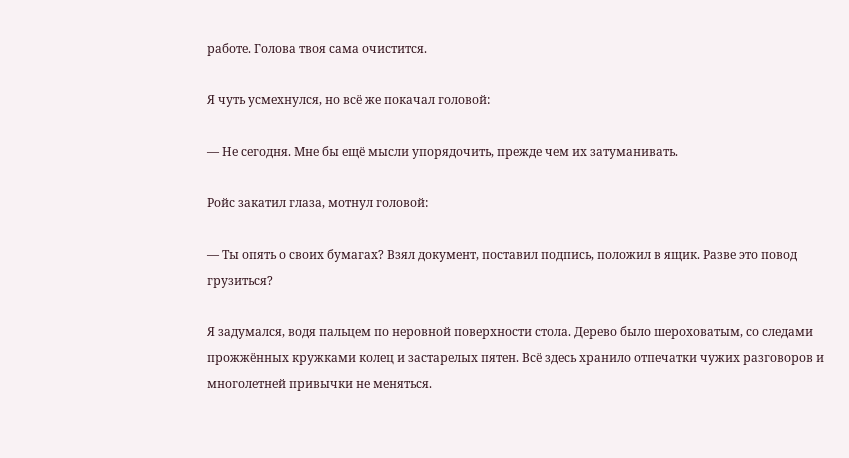работе. Голова твоя сама очистится.

Я чуть усмехнулся, но всё же покачал головой:

— Не сегодня. Мне бы ещё мысли упорядочить, прежде чем их затуманивать.

Ройс закатил глаза, мотнул головой:

— Ты опять о своих бумагах? Взял документ, поставил подпись, положил в ящик. Разве это повод грузиться?

Я задумался, водя пальцем по неровной поверхности стола. Дерево было шероховатым, со следами прожжённых кружками колец и застарелых пятен. Всё здесь хранило отпечатки чужих разговоров и многолетней привычки не меняться.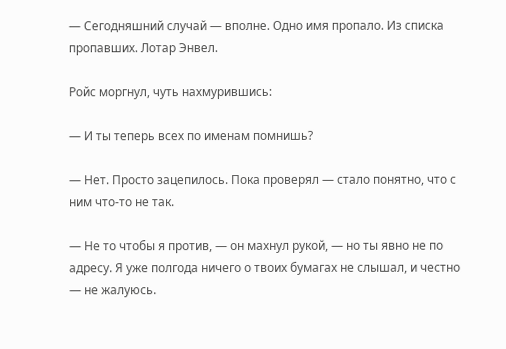— Сегодняшний случай — вполне. Одно имя пропало. Из списка пропавших. Лотар Энвел.

Ройс моргнул, чуть нахмурившись:

— И ты теперь всех по именам помнишь?

— Нет. Просто зацепилось. Пока проверял — стало понятно, что с ним что-то не так.

— Не то чтобы я против, — он махнул рукой, — но ты явно не по адресу. Я уже полгода ничего о твоих бумагах не слышал, и честно — не жалуюсь.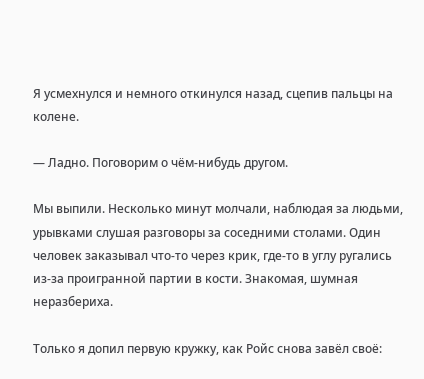Я усмехнулся и немного откинулся назад, сцепив пальцы на колене.

— Ладно. Поговорим о чём-нибудь другом.

Мы выпили. Несколько минут молчали, наблюдая за людьми, урывками слушая разговоры за соседними столами. Один человек заказывал что-то через крик, где-то в углу ругались из-за проигранной партии в кости. Знакомая, шумная неразбериха.

Только я допил первую кружку, как Ройс снова завёл своё: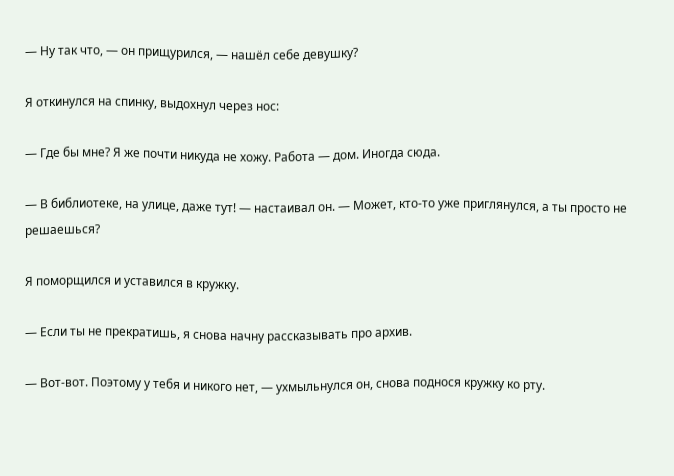— Ну так что, — он прищурился, — нашёл себе девушку?

Я откинулся на спинку, выдохнул через нос:

— Где бы мне? Я же почти никуда не хожу. Работа — дом. Иногда сюда.

— В библиотеке, на улице, даже тут! — настаивал он. — Может, кто-то уже приглянулся, а ты просто не решаешься?

Я поморщился и уставился в кружку.

— Если ты не прекратишь, я снова начну рассказывать про архив.

— Вот-вот. Поэтому у тебя и никого нет, — ухмыльнулся он, снова поднося кружку ко рту.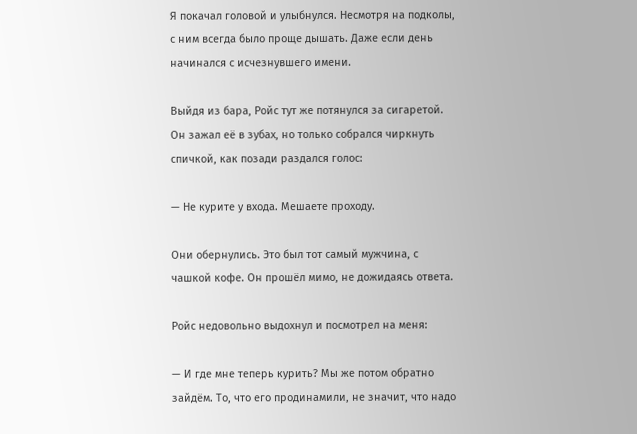Я покачал головой и улыбнулся. Несмотря на подколы, с ним всегда было проще дышать. Даже если день начинался с исчезнувшего имени.

Выйдя из бара, Ройс тут же потянулся за сигаретой. Он зажал её в зубах, но только собрался чиркнуть спичкой, как позади раздался голос:

— Не курите у входа. Мешаете проходу.

Они обернулись. Это был тот самый мужчина, с чашкой кофе. Он прошёл мимо, не дожидаясь ответа.

Ройс недовольно выдохнул и посмотрел на меня:

— И где мне теперь курить? Мы же потом обратно зайдём. То, что его продинамили, не значит, что надо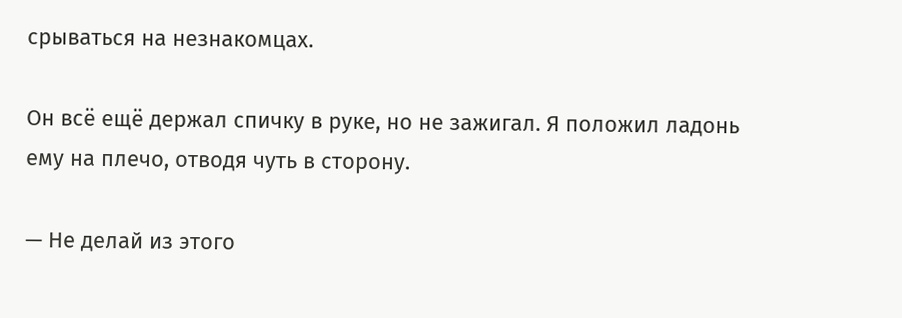срываться на незнакомцах.

Он всё ещё держал спичку в руке, но не зажигал. Я положил ладонь ему на плечо, отводя чуть в сторону.

— Не делай из этого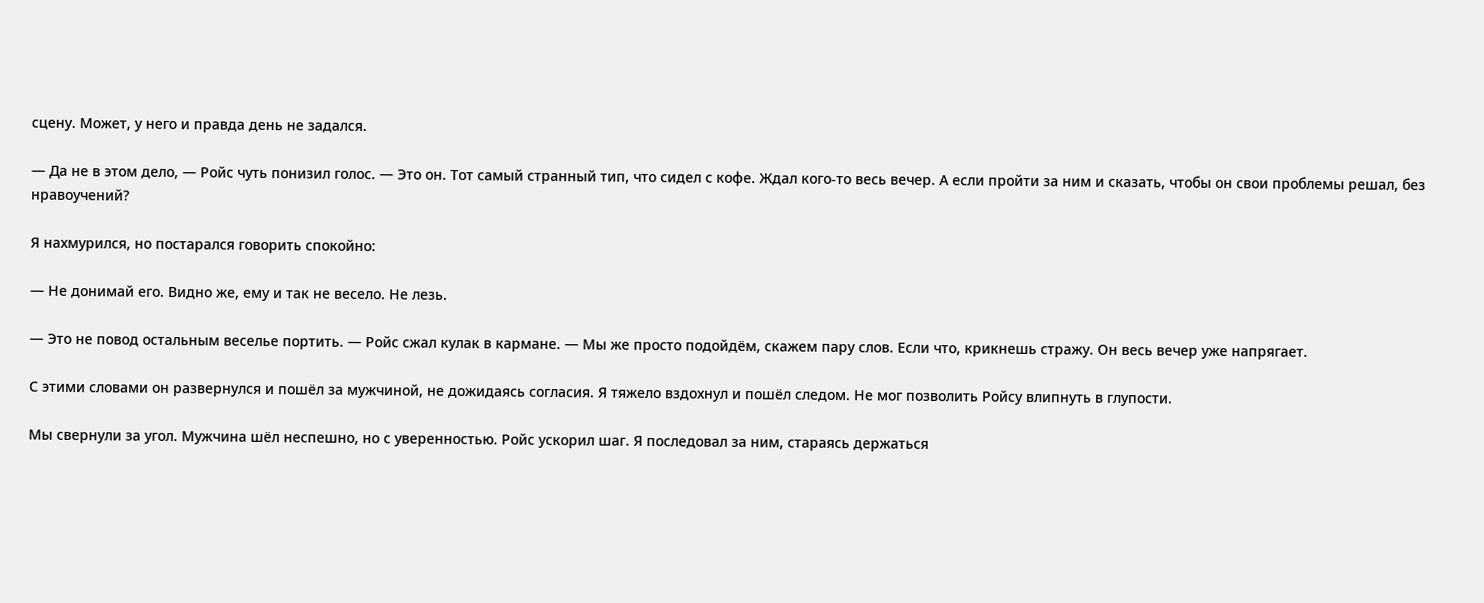сцену. Может, у него и правда день не задался.

— Да не в этом дело, — Ройс чуть понизил голос. — Это он. Тот самый странный тип, что сидел с кофе. Ждал кого-то весь вечер. А если пройти за ним и сказать, чтобы он свои проблемы решал, без нравоучений?

Я нахмурился, но постарался говорить спокойно:

— Не донимай его. Видно же, ему и так не весело. Не лезь.

— Это не повод остальным веселье портить. — Ройс сжал кулак в кармане. — Мы же просто подойдём, скажем пару слов. Если что, крикнешь стражу. Он весь вечер уже напрягает.

С этими словами он развернулся и пошёл за мужчиной, не дожидаясь согласия. Я тяжело вздохнул и пошёл следом. Не мог позволить Ройсу влипнуть в глупости.

Мы свернули за угол. Мужчина шёл неспешно, но с уверенностью. Ройс ускорил шаг. Я последовал за ним, стараясь держаться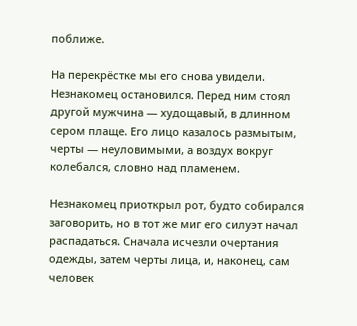поближе.

На перекрёстке мы его снова увидели. Незнакомец остановился. Перед ним стоял другой мужчина — худощавый, в длинном сером плаще. Его лицо казалось размытым, черты — неуловимыми, а воздух вокруг колебался, словно над пламенем.

Незнакомец приоткрыл рот, будто собирался заговорить, но в тот же миг его силуэт начал распадаться. Сначала исчезли очертания одежды, затем черты лица, и, наконец, сам человек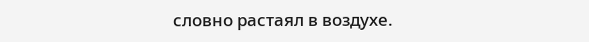словно растаял в воздухе.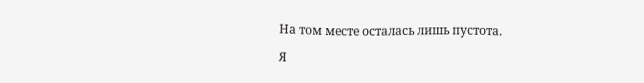На том месте осталась лишь пустота.

Я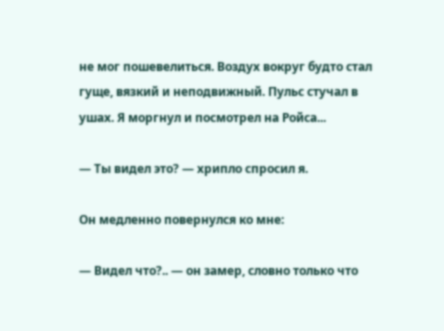не мог пошевелиться. Воздух вокруг будто стал гуще, вязкий и неподвижный. Пульс стучал в ушах. Я моргнул и посмотрел на Ройса...

— Ты видел это? — хрипло спросил я.

Он медленно повернулся ко мне:

— Видел что?.. — он замер, словно только что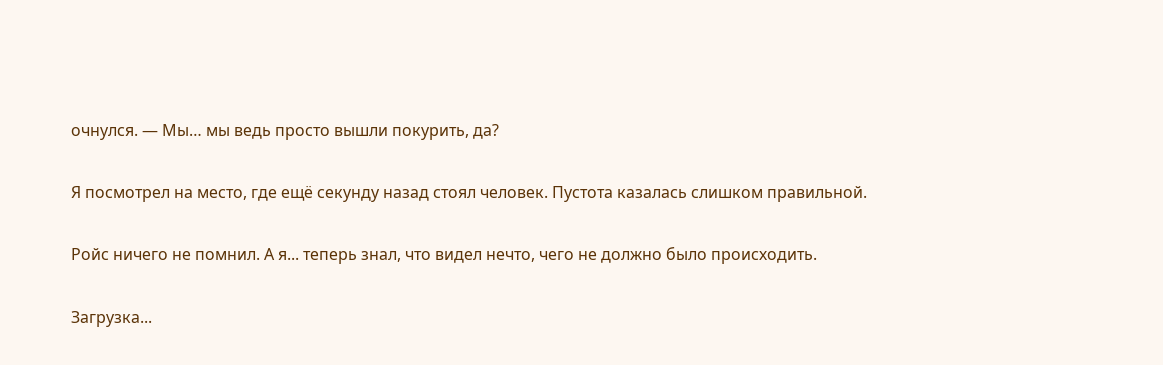очнулся. — Мы… мы ведь просто вышли покурить, да?

Я посмотрел на место, где ещё секунду назад стоял человек. Пустота казалась слишком правильной.

Ройс ничего не помнил. А я... теперь знал, что видел нечто, чего не должно было происходить.

Загрузка...